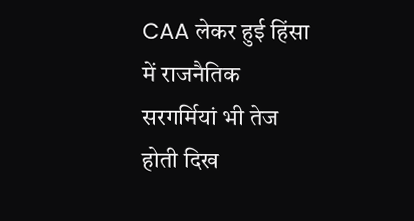CAA लेकर हुई हिंसा में राजनैतिक सरगर्मियां भी तेज होती दिख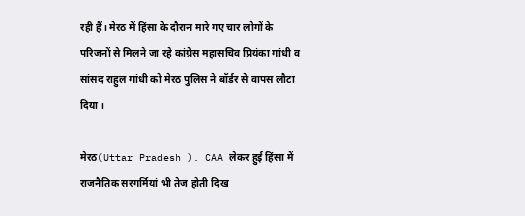रही हैं। मेरठ में हिंसा के दौरान मारे गए चार लोगों के परिजनों से मिलने जा रहे कांग्रेस महासचिव प्रियंका गांधी व सांसद राहुल गांधी को मेरठ पुलिस ने बॉर्डर से वापस लौटा दिया ।

मेरठ(Uttar Pradesh ). CAA लेकर हुई हिंसा में राजनैतिक सरगर्मियां भी तेज होती दिख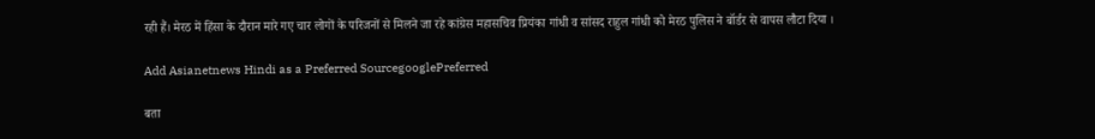रही हैं। मेरठ में हिंसा के दौरान मारे गए चार लोगों के परिजनों से मिलने जा रहे कांग्रेस महासचिव प्रियंका गांधी व सांसद राहुल गांधी को मेरठ पुलिस ने बॉर्डर से वापस लौटा दिया ।

Add Asianetnews Hindi as a Preferred SourcegooglePreferred

बता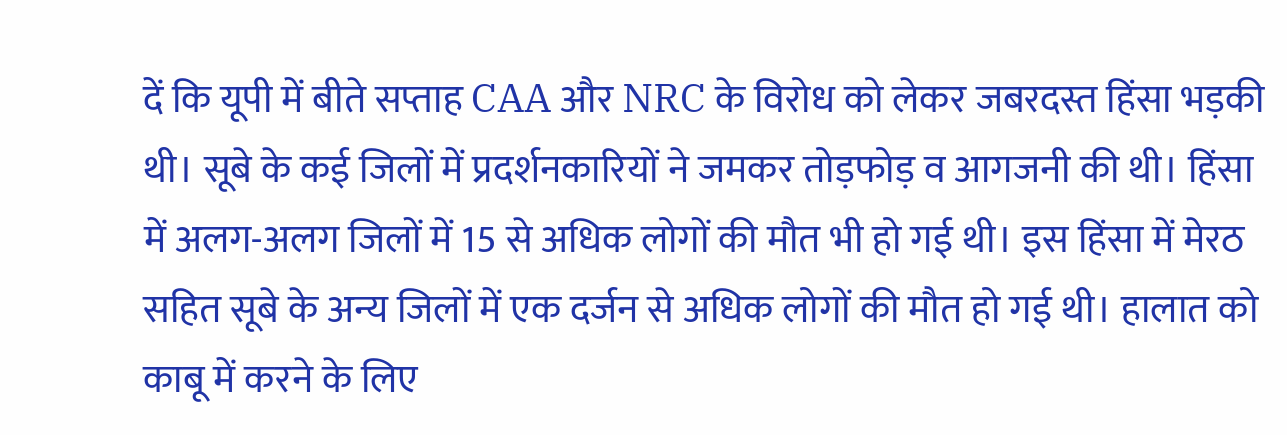दें कि यूपी में बीते सप्ताह CAA और NRC के विरोध को लेकर जबरदस्त हिंसा भड़की थी। सूबे के कई जिलों में प्रदर्शनकारियों ने जमकर तोड़फोड़ व आगजनी की थी। हिंसा में अलग-अलग जिलों में 15 से अधिक लोगों की मौत भी हो गई थी। इस हिंसा में मेरठ सहित सूबे के अन्य जिलों में एक दर्जन से अधिक लोगों की मौत हो गई थी। हालात को काबू में करने के लिए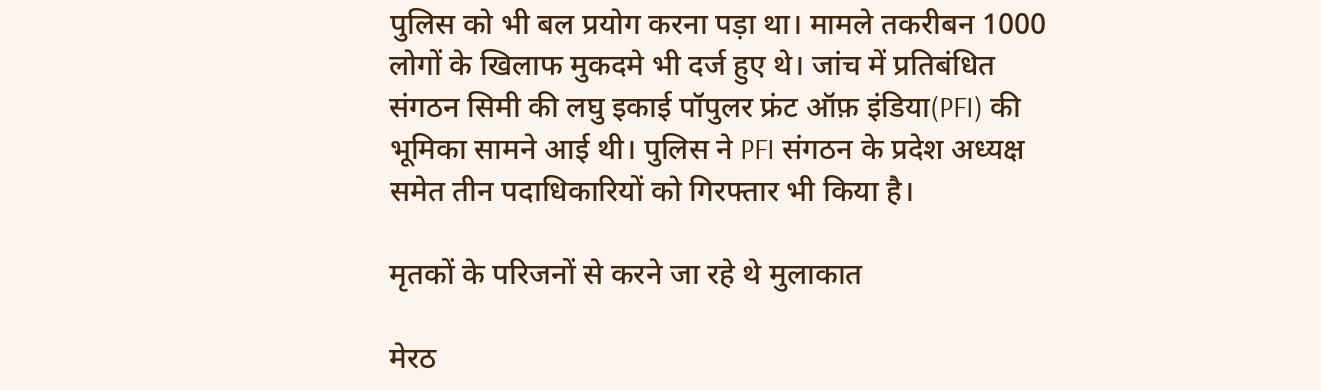पुलिस को भी बल प्रयोग करना पड़ा था। मामले तकरीबन 1000 लोगों के खिलाफ मुकदमे भी दर्ज हुए थे। जांच में प्रतिबंधित संगठन सिमी की लघु इकाई पॉपुलर फ्रंट ऑफ़ इंडिया(PFI) की भूमिका सामने आई थी। पुलिस ने PFI संगठन के प्रदेश अध्यक्ष समेत तीन पदाधिकारियों को गिरफ्तार भी किया है।

मृतकों के परिजनों से करने जा रहे थे मुलाकात

मेरठ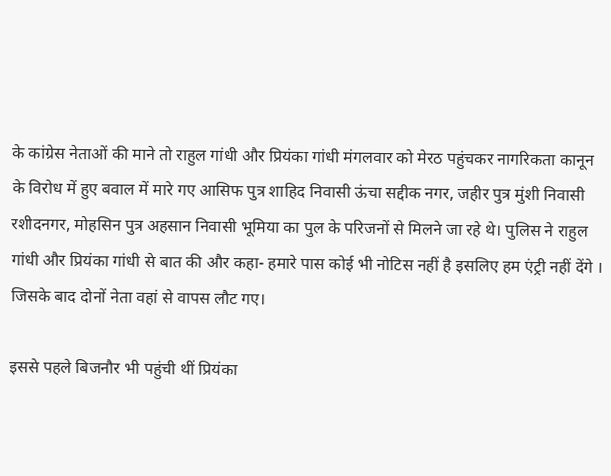के कांग्रेस नेताओं की माने तो राहुल गांधी और प्रियंका गांधी मंगलवार को मेरठ पहुंचकर नागरिकता कानून के विरोध में हुए बवाल में मारे गए आसिफ पुत्र शाहिद निवासी ऊंचा सद्दीक नगर, जहीर पुत्र मुंशी निवासी रशीदनगर, मोहसिन पुत्र अहसान निवासी भूमिया का पुल के परिजनों से मिलने जा रहे थे। पुलिस ने राहुल गांधी और प्रियंका गांधी से बात की और कहा- हमारे पास कोई भी नोटिस नहीं है इसलिए हम एंट्री नहीं देंगे । जिसके बाद दोनों नेता वहां से वापस लौट गए।

इससे पहले बिजनौर भी पहुंची थीं प्रियंका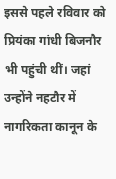इससे पहले रविवार को प्रियंका गांधी बिजनौर भी पहुंची थीं। जहां उन्होंने नहटौर में नागरिकता कानून के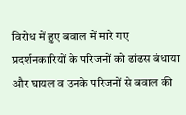विरोध में हुए बवाल में मारे गए प्रदर्शनकारियों के परिजनों को ढांढस बंधाया और घायल व उनके परिजनों से बवाल की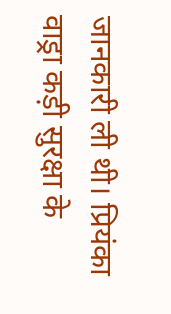जानकारी ली थी। प्रियंका वाड्रा कड़ी सुरक्षा के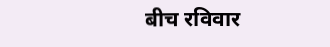बीच रविवार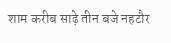शाम करीब साढ़े तीन बजे नहटौर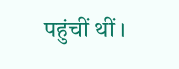पहुंचीं थीं ।